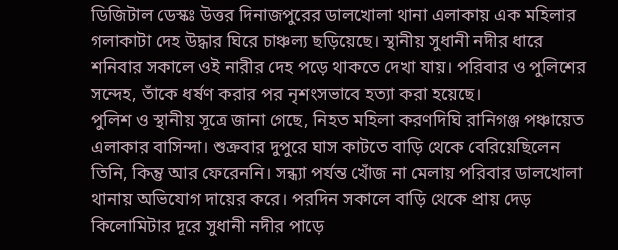ডিজিটাল ডেস্কঃ উত্তর দিনাজপুরের ডালখোলা থানা এলাকায় এক মহিলার গলাকাটা দেহ উদ্ধার ঘিরে চাঞ্চল্য ছড়িয়েছে। স্থানীয় সুধানী নদীর ধারে শনিবার সকালে ওই নারীর দেহ পড়ে থাকতে দেখা যায়। পরিবার ও পুলিশের সন্দেহ, তাঁকে ধর্ষণ করার পর নৃশংসভাবে হত্যা করা হয়েছে।
পুলিশ ও স্থানীয় সূত্রে জানা গেছে, নিহত মহিলা করণদিঘি রানিগঞ্জ পঞ্চায়েত এলাকার বাসিন্দা। শুক্রবার দুপুরে ঘাস কাটতে বাড়ি থেকে বেরিয়েছিলেন তিনি, কিন্তু আর ফেরেননি। সন্ধ্যা পর্যন্ত খোঁজ না মেলায় পরিবার ডালখোলা থানায় অভিযোগ দায়ের করে। পরদিন সকালে বাড়ি থেকে প্রায় দেড় কিলোমিটার দূরে সুধানী নদীর পাড়ে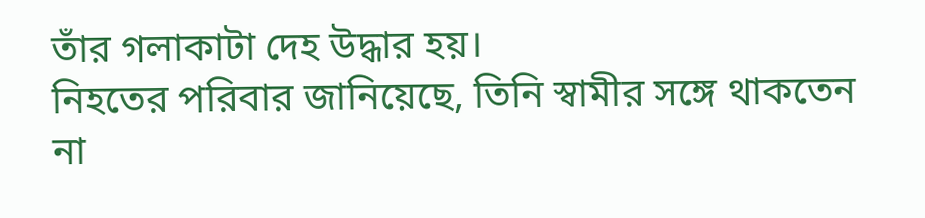তাঁর গলাকাটা দেহ উদ্ধার হয়।
নিহতের পরিবার জানিয়েছে, তিনি স্বামীর সঙ্গে থাকতেন না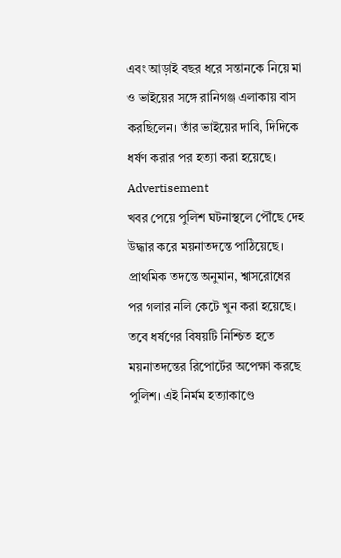এবং আড়াই বছর ধরে সন্তানকে নিয়ে মা ও ভাইয়ের সঙ্গে রানিগঞ্জ এলাকায় বাস করছিলেন। তাঁর ভাইয়ের দাবি, দিদিকে ধর্ষণ করার পর হত্যা করা হয়েছে।
Advertisement
খবর পেয়ে পুলিশ ঘটনাস্থলে পৌঁছে দেহ উদ্ধার করে ময়নাতদন্তে পাঠিয়েছে। প্রাথমিক তদন্তে অনুমান, শ্বাসরোধের পর গলার নলি কেটে খুন করা হয়েছে। তবে ধর্ষণের বিষয়টি নিশ্চিত হতে ময়নাতদন্তের রিপোর্টের অপেক্ষা করছে পুলিশ। এই নির্মম হত্যাকাণ্ডে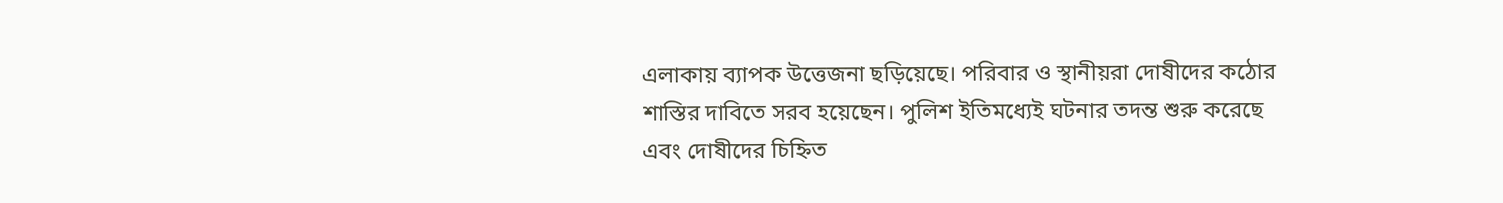এলাকায় ব্যাপক উত্তেজনা ছড়িয়েছে। পরিবার ও স্থানীয়রা দোষীদের কঠোর শাস্তির দাবিতে সরব হয়েছেন। পুলিশ ইতিমধ্যেই ঘটনার তদন্ত শুরু করেছে এবং দোষীদের চিহ্নিত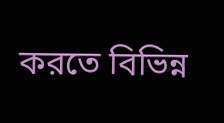করতে বিভিন্ন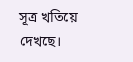সূত্র খতিয়ে দেখছে।